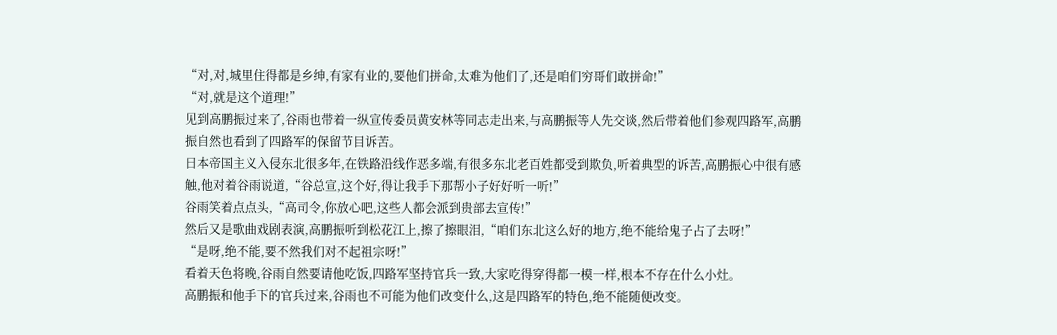“对,对,城里住得都是乡绅,有家有业的,要他们拼命,太难为他们了,还是咱们穷哥们敢拼命!”
“对,就是这个道理!”
见到高鹏振过来了,谷雨也带着一纵宣传委员黄安林等同志走出来,与高鹏振等人先交谈,然后带着他们参观四路军,高鹏振自然也看到了四路军的保留节目诉苦。
日本帝国主义入侵东北很多年,在铁路沿线作恶多端,有很多东北老百姓都受到欺负,听着典型的诉苦,高鹏振心中很有感触,他对着谷雨说道,“谷总宣,这个好,得让我手下那帮小子好好听一听!”
谷雨笑着点点头,“高司令,你放心吧,这些人都会派到贵部去宣传!”
然后又是歌曲戏剧表演,高鹏振听到松花江上,擦了擦眼泪,“咱们东北这么好的地方,绝不能给鬼子占了去呀!”
“是呀,绝不能,要不然我们对不起祖宗呀!”
看着天色将晚,谷雨自然要请他吃饭,四路军坚持官兵一致,大家吃得穿得都一模一样,根本不存在什么小灶。
高鹏振和他手下的官兵过来,谷雨也不可能为他们改变什么,这是四路军的特色,绝不能随便改变。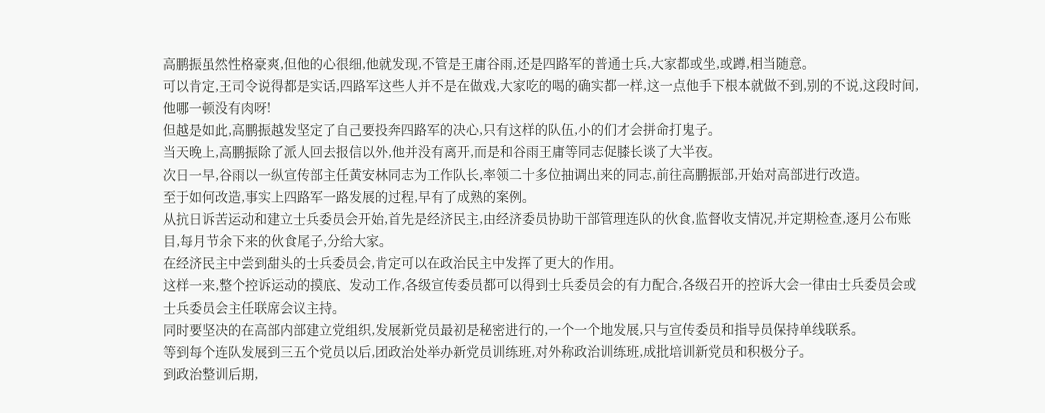高鹏振虽然性格豪爽,但他的心很细,他就发现,不管是王庸谷雨,还是四路军的普通士兵,大家都或坐,或蹲,相当随意。
可以肯定,王司令说得都是实话,四路军这些人并不是在做戏,大家吃的喝的确实都一样,这一点他手下根本就做不到,别的不说,这段时间,他哪一顿没有肉呀!
但越是如此,高鹏振越发坚定了自己要投奔四路军的决心,只有这样的队伍,小的们才会拼命打鬼子。
当天晚上,高鹏振除了派人回去报信以外,他并没有离开,而是和谷雨王庸等同志促膝长谈了大半夜。
次日一早,谷雨以一纵宣传部主任黄安林同志为工作队长,率领二十多位抽调出来的同志,前往高鹏振部,开始对高部进行改造。
至于如何改造,事实上四路军一路发展的过程,早有了成熟的案例。
从抗日诉苦运动和建立士兵委员会开始,首先是经济民主,由经济委员协助干部管理连队的伙食,监督收支情况,并定期检查,逐月公布账目,每月节余下来的伙食尾子,分给大家。
在经济民主中尝到甜头的士兵委员会,肯定可以在政治民主中发挥了更大的作用。
这样一来,整个控诉运动的摸底、发动工作,各级宣传委员都可以得到士兵委员会的有力配合,各级召开的控诉大会一律由士兵委员会或士兵委员会主任联席会议主持。
同时要坚决的在高部内部建立党组织,发展新党员最初是秘密进行的,一个一个地发展,只与宣传委员和指导员保持单线联系。
等到每个连队发展到三五个党员以后,团政治处举办新党员训练班,对外称政治训练班,成批培训新党员和积极分子。
到政治整训后期,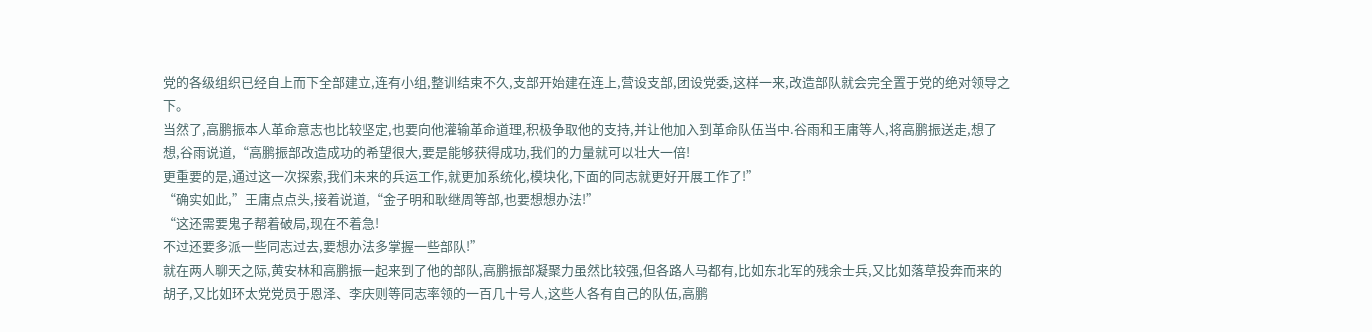党的各级组织已经自上而下全部建立,连有小组,整训结束不久,支部开始建在连上,营设支部,团设党委,这样一来,改造部队就会完全置于党的绝对领导之下。
当然了,高鹏振本人革命意志也比较坚定,也要向他灌输革命道理,积极争取他的支持,并让他加入到革命队伍当中.谷雨和王庸等人,将高鹏振送走,想了想,谷雨说道,“高鹏振部改造成功的希望很大,要是能够获得成功,我们的力量就可以壮大一倍!
更重要的是,通过这一次探索,我们未来的兵运工作,就更加系统化,模块化,下面的同志就更好开展工作了!”
“确实如此,”王庸点点头,接着说道,“金子明和耿继周等部,也要想想办法!”
“这还需要鬼子帮着破局,现在不着急!
不过还要多派一些同志过去,要想办法多掌握一些部队!”
就在两人聊天之际,黄安林和高鹏振一起来到了他的部队,高鹏振部凝聚力虽然比较强,但各路人马都有,比如东北军的残余士兵,又比如落草投奔而来的胡子,又比如环太党党员于恩泽、李庆则等同志率领的一百几十号人,这些人各有自己的队伍,高鹏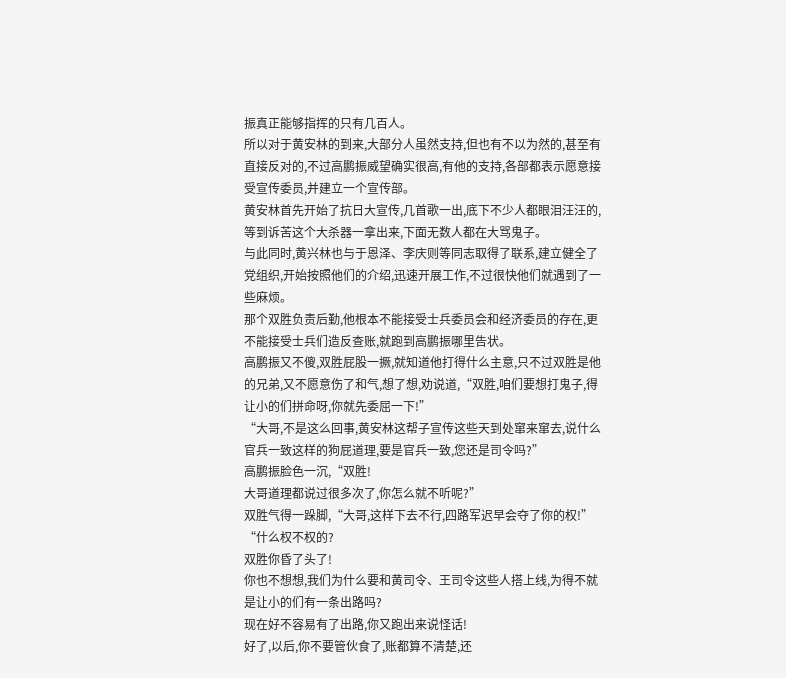振真正能够指挥的只有几百人。
所以对于黄安林的到来,大部分人虽然支持,但也有不以为然的,甚至有直接反对的,不过高鹏振威望确实很高,有他的支持,各部都表示愿意接受宣传委员,并建立一个宣传部。
黄安林首先开始了抗日大宣传,几首歌一出,底下不少人都眼泪汪汪的,等到诉苦这个大杀器一拿出来,下面无数人都在大骂鬼子。
与此同时,黄兴林也与于恩泽、李庆则等同志取得了联系,建立健全了党组织,开始按照他们的介绍,迅速开展工作,不过很快他们就遇到了一些麻烦。
那个双胜负责后勤,他根本不能接受士兵委员会和经济委员的存在,更不能接受士兵们造反查账,就跑到高鹏振哪里告状。
高鹏振又不傻,双胜屁股一撅,就知道他打得什么主意,只不过双胜是他的兄弟,又不愿意伤了和气,想了想,劝说道,“双胜,咱们要想打鬼子,得让小的们拼命呀,你就先委屈一下!”
“大哥,不是这么回事,黄安林这帮子宣传这些天到处窜来窜去,说什么官兵一致这样的狗屁道理,要是官兵一致,您还是司令吗?”
高鹏振脸色一沉,“双胜!
大哥道理都说过很多次了,你怎么就不听呢?”
双胜气得一跺脚,“大哥,这样下去不行,四路军迟早会夺了你的权!”
“什么权不权的?
双胜你昏了头了!
你也不想想,我们为什么要和黄司令、王司令这些人搭上线,为得不就是让小的们有一条出路吗?
现在好不容易有了出路,你又跑出来说怪话!
好了,以后,你不要管伙食了,账都算不清楚,还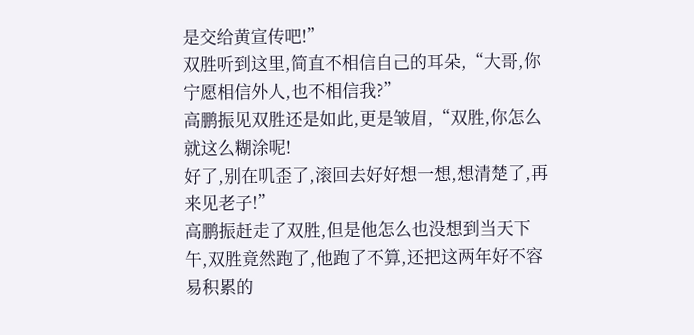是交给黄宣传吧!”
双胜听到这里,简直不相信自己的耳朵,“大哥,你宁愿相信外人,也不相信我?”
高鹏振见双胜还是如此,更是皱眉,“双胜,你怎么就这么糊涂呢!
好了,别在叽歪了,滚回去好好想一想,想清楚了,再来见老子!”
高鹏振赶走了双胜,但是他怎么也没想到当天下午,双胜竟然跑了,他跑了不算,还把这两年好不容易积累的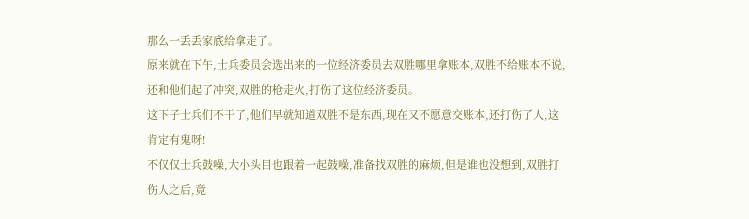那么一丢丢家底给拿走了。
原来就在下午,士兵委员会选出来的一位经济委员去双胜哪里拿账本,双胜不给账本不说,还和他们起了冲突,双胜的枪走火,打伤了这位经济委员。
这下子士兵们不干了,他们早就知道双胜不是东西,现在又不愿意交账本,还打伤了人,这肯定有鬼呀!
不仅仅士兵鼓噪,大小头目也跟着一起鼓噪,准备找双胜的麻烦,但是谁也没想到,双胜打伤人之后,竟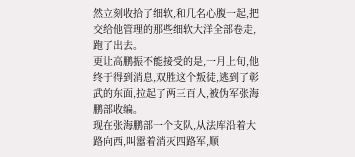然立刻收拾了细软,和几名心腹一起,把交给他管理的那些细软大洋全部卷走,跑了出去。
更让高鹏振不能接受的是,一月上旬,他终于得到消息,双胜这个叛徒,逃到了彰武的东面,拉起了两三百人,被伪军张海鹏部收编。
现在张海鹏部一个支队,从法库沿着大路向西,叫嚣着消灭四路军,顺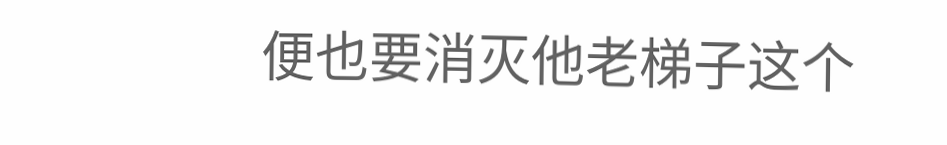便也要消灭他老梯子这个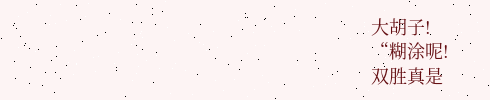大胡子!
“糊涂呢!
双胜真是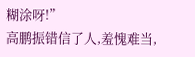糊涂呀!”
高鹏振错信了人,羞愧难当,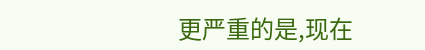更严重的是,现在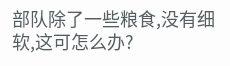部队除了一些粮食,没有细软,这可怎么办?